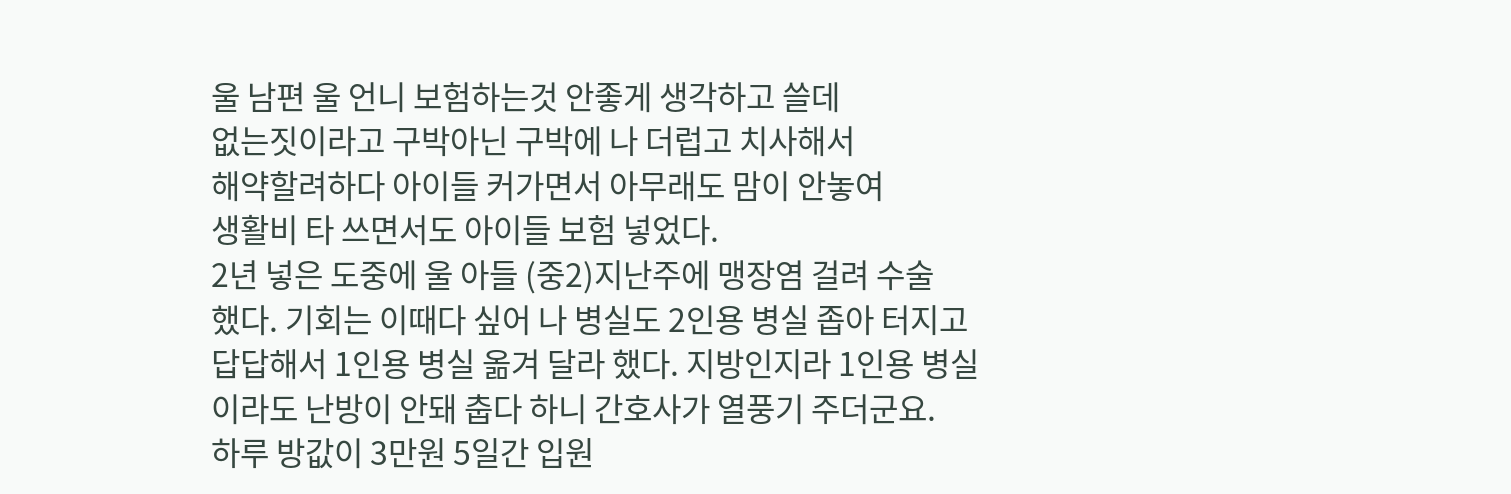울 남편 울 언니 보험하는것 안좋게 생각하고 쓸데
없는짓이라고 구박아닌 구박에 나 더럽고 치사해서
해약할려하다 아이들 커가면서 아무래도 맘이 안놓여
생활비 타 쓰면서도 아이들 보험 넣었다.
2년 넣은 도중에 울 아들 (중2)지난주에 맹장염 걸려 수술
했다. 기회는 이때다 싶어 나 병실도 2인용 병실 좁아 터지고
답답해서 1인용 병실 옮겨 달라 했다. 지방인지라 1인용 병실
이라도 난방이 안돼 춥다 하니 간호사가 열풍기 주더군요.
하루 방값이 3만원 5일간 입원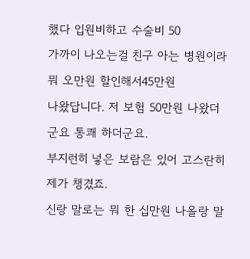했다 입원비하고 수술비 50
가까이 나오는걸 친구 아는 병원이라 뭐 오만원 할인해서45만원
나왔답니다. 저 보험 50만원 나왔더군요 통쾌 하더군요.
부지런히 넣은 보람은 있어 고스란히 제가 챙겼죠.
신랑 말로는 뭐 한 십만원 나올랑 말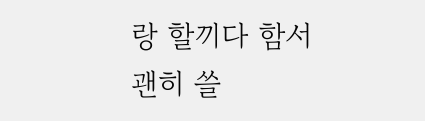랑 할끼다 함서 괜히 쓸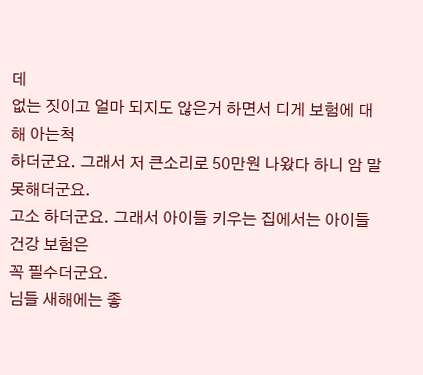데
없는 짓이고 얼마 되지도 않은거 하면서 디게 보험에 대해 아는척
하더군요. 그래서 저 큰소리로 50만원 나왔다 하니 암 말 못해더군요.
고소 하더군요. 그래서 아이들 키우는 집에서는 아이들 건강 보험은
꼭 필수더군요.
님들 새해에는 좋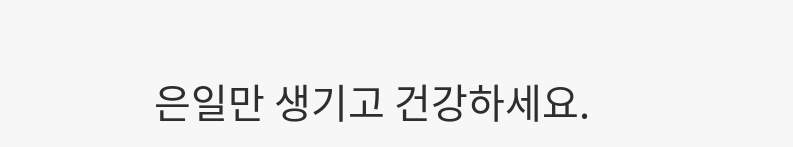은일만 생기고 건강하세요.